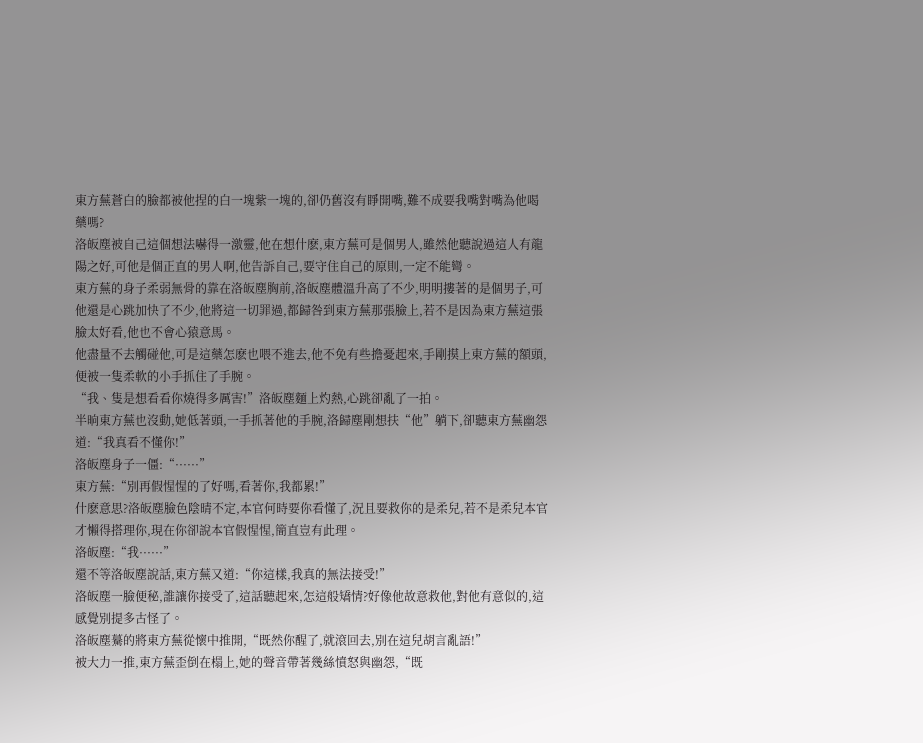東方蕪蒼白的臉都被他捏的白一塊紫一塊的,卻仍舊沒有睜開嘴,難不成要我嘴對嘴為他喝藥嗎?
洛皈塵被自己這個想法嚇得一激靈,他在想什麽,東方蕪可是個男人,雖然他聽說過這人有龍陽之好,可他是個正直的男人啊,他告訴自己,要守住自己的原則,一定不能彎。
東方蕪的身子柔弱無骨的靠在洛皈塵胸前,洛皈塵體溫升高了不少,明明摟著的是個男子,可他還是心跳加快了不少,他將這一切罪過,都歸咎到東方蕪那張臉上,若不是因為東方蕪這張臉太好看,他也不會心猿意馬。
他盡量不去觸碰他,可是這藥怎麽也喂不進去,他不免有些擔憂起來,手剛摸上東方蕪的額頭,便被一隻柔軟的小手抓住了手腕。
“我、隻是想看看你燒得多厲害!”洛皈塵麵上灼熱,心跳卻亂了一拍。
半晌東方蕪也沒動,她低著頭,一手抓著他的手腕,洛歸塵剛想扶“他”躺下,卻聽東方蕪幽怨道:“我真看不懂你!”
洛皈塵身子一僵:“······”
東方蕪:“別再假惺惺的了好嗎,看著你,我都累!”
什麽意思?洛皈塵臉色陰晴不定,本官何時要你看懂了,況且要救你的是柔兒,若不是柔兒本官才懶得搭理你,現在你卻說本官假惺惺,簡直豈有此理。
洛皈塵:“我······”
還不等洛皈塵說話,東方蕪又道:“你這樣,我真的無法接受!”
洛皈塵一臉便秘,誰讓你接受了,這話聽起來,怎這般矯情?好像他故意救他,對他有意似的,這感覺別提多古怪了。
洛皈塵驀的將東方蕪從懷中推開,“既然你醒了,就滾回去,別在這兒胡言亂語!”
被大力一推,東方蕪歪倒在榻上,她的聲音帶著幾絲憤怒與幽怨,“既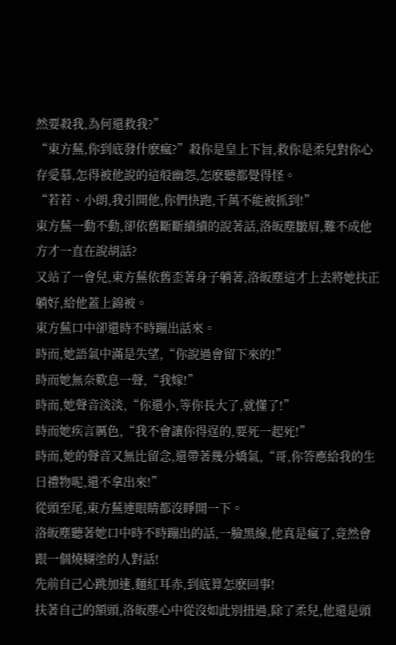然要殺我,為何還救我?”
“東方蕪,你到底發什麽瘋?”殺你是皇上下旨,救你是柔兒對你心存愛慕,怎得被他說的這般幽怨,怎麽聽都覺得怪。
“若若、小朗,我引開他,你們快跑,千萬不能被抓到!”
東方蕪一動不動,卻依舊斷斷續續的說著話,洛皈塵皺眉,難不成他方才一直在說胡話?
又站了一會兒,東方蕪依舊歪著身子躺著,洛皈塵這才上去將她扶正躺好,給他蓋上錦被。
東方蕪口中卻還時不時蹦出話來。
時而,她語氣中滿是失望,“你說過會留下來的!”
時而她無奈歎息一聲,“我嫁!”
時而,她聲音淡淡,“你還小,等你長大了,就懂了!”
時而她疾言厲色,“我不會讓你得逞的,要死一起死!”
時而,她的聲音又無比留念,還帶著幾分嬌氣,“哥,你答應給我的生日禮物呢,還不拿出來!”
從頭至尾,東方蕪連眼睛都沒睜開一下。
洛皈塵聽著她口中時不時蹦出的話,一臉黑線,他真是瘋了,竟然會跟一個燒糊塗的人對話!
先前自己心跳加速,麵紅耳赤,到底算怎麽回事!
扶著自己的額頭,洛皈塵心中從沒如此別扭過,除了柔兒,他還是頭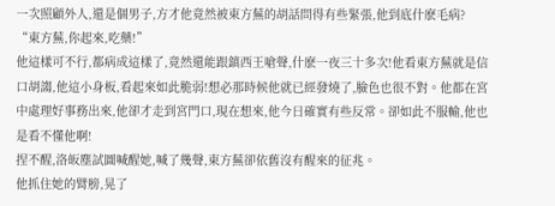一次照顧外人,還是個男子,方才他竟然被東方蕪的胡話問得有些緊張,他到底什麽毛病?
“東方蕪,你起來,吃藥!”
他這樣可不行,都病成這樣了,竟然還能跟鎮西王嗆聲,什麽一夜三十多次!他看東方蕪就是信口胡謅,他這小身板,看起來如此脆弱!想必那時候他就已經發燒了,臉色也很不對。他都在宮中處理好事務出來,他卻才走到宮門口,現在想來,他今日確實有些反常。卻如此不服輸,他也是看不懂他啊!
捏不醒,洛皈塵試圖喊醒她,喊了幾聲,東方蕪卻依舊沒有醒來的征兆。
他抓住她的臂膀,晃了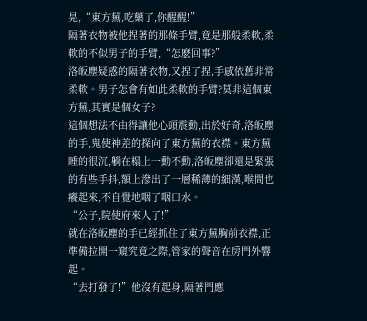晃,“東方蕪,吃藥了,你醒醒!”
隔著衣物被他捏著的那條手臂,竟是那般柔軟,柔軟的不似男子的手臂,“怎麽回事?”
洛皈塵疑惑的隔著衣物,又捏了捏,手感依舊非常柔軟。男子怎會有如此柔軟的手臂?莫非這個東方蕪,其實是個女子?
這個想法不由得讓他心頭震動,出於好奇,洛皈塵的手,鬼使神差的探向了東方蕪的衣襟。東方蕪睡的很沉,躺在榻上一動不動,洛皈塵卻還是緊張的有些手抖,額上滲出了一層稀薄的細漢,喉間也癢起來,不自覺地咽了咽口水。
“公子,院使府來人了!”
就在洛皈塵的手已經抓住了東方蕪胸前衣襟,正準備拉開一窺究竟之際,管家的聲音在房門外響起。
“去打發了!”他沒有起身,隔著門應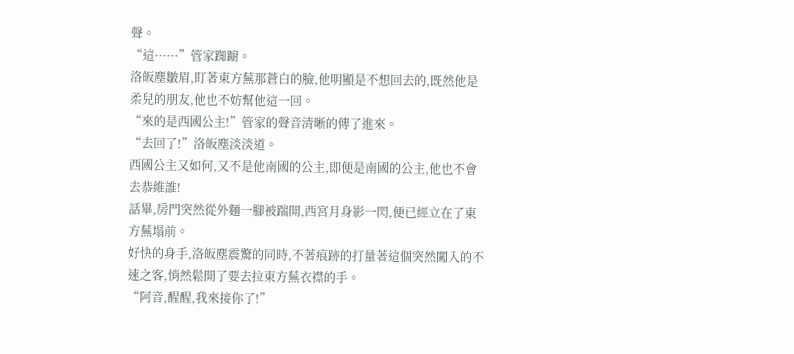聲。
“這······”管家踟躕。
洛皈塵皺眉,盯著東方蕪那蒼白的臉,他明顯是不想回去的,既然他是柔兒的朋友,他也不妨幫他這一回。
“來的是西國公主!”管家的聲音清晰的傳了進來。
“去回了!”洛皈塵淡淡道。
西國公主又如何,又不是他南國的公主,即便是南國的公主,他也不會去恭維誰!
話畢,房門突然從外麵一腳被踹開,西宮月身影一閃,便已經立在了東方蕪塌前。
好快的身手,洛皈塵震驚的同時,不著痕跡的打量著這個突然闖入的不速之客,悄然鬆開了要去拉東方蕪衣襟的手。
“阿音,醒醒,我來接你了!”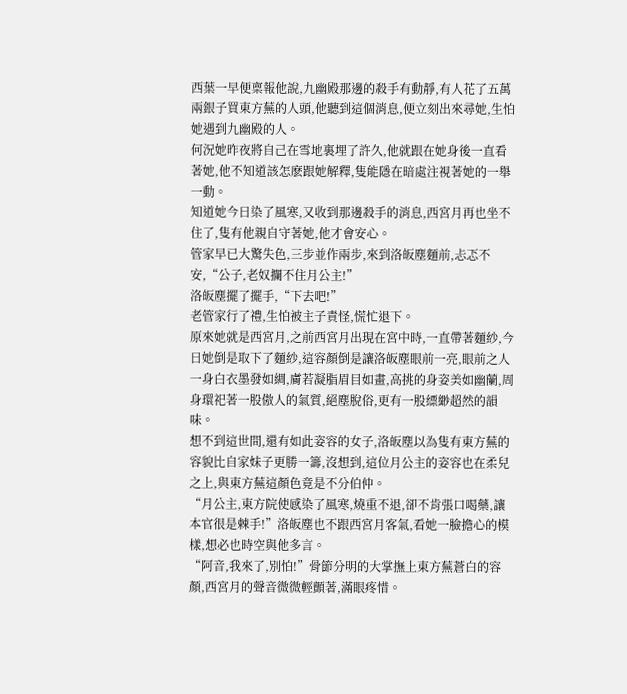西葉一早便稟報他說,九幽殿那邊的殺手有動靜,有人花了五萬兩銀子買東方蕪的人頭,他聽到這個消息,便立刻出來尋她,生怕她遇到九幽殿的人。
何況她昨夜將自己在雪地裏埋了許久,他就跟在她身後一直看著她,他不知道該怎麽跟她解釋,隻能隱在暗處注視著她的一舉一動。
知道她今日染了風寒,又收到那邊殺手的消息,西宮月再也坐不住了,隻有他親自守著她,他才會安心。
管家早已大驚失色,三步並作兩步,來到洛皈塵麵前,忐忑不安,“公子,老奴攔不住月公主!”
洛皈塵擺了擺手,“下去吧!”
老管家行了禮,生怕被主子責怪,慌忙退下。
原來她就是西宮月,之前西宮月出現在宮中時,一直帶著麵紗,今日她倒是取下了麵紗,這容顏倒是讓洛皈塵眼前一亮,眼前之人一身白衣墨發如綢,膚若凝脂眉目如畫,高挑的身姿美如幽蘭,周身環祀著一股傲人的氣質,絕塵脫俗,更有一股縹緲超然的韻味。
想不到這世間,還有如此姿容的女子,洛皈塵以為隻有東方蕪的容貌比自家妹子更勝一籌,沒想到,這位月公主的姿容也在柔兒之上,與東方蕪這顏色竟是不分伯仲。
“月公主,東方院使感染了風寒,燒重不退,卻不肯張口喝藥,讓本官很是棘手!”洛皈塵也不跟西宮月客氣,看她一臉擔心的模樣,想必也時空與他多言。
“阿音,我來了,別怕!”骨節分明的大掌撫上東方蕪蒼白的容顏,西宮月的聲音微微輕顫著,滿眼疼惜。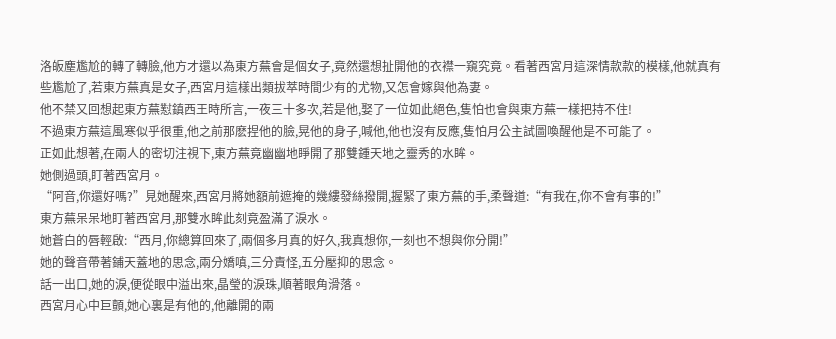洛皈塵尷尬的轉了轉臉,他方才還以為東方蕪會是個女子,竟然還想扯開他的衣襟一窺究竟。看著西宮月這深情款款的模樣,他就真有些尷尬了,若東方蕪真是女子,西宮月這樣出類拔萃時間少有的尤物,又怎會嫁與他為妻。
他不禁又回想起東方蕪懟鎮西王時所言,一夜三十多次,若是他,娶了一位如此絕色,隻怕也會與東方蕪一樣把持不住!
不過東方蕪這風寒似乎很重,他之前那麽捏他的臉,晃他的身子,喊他,他也沒有反應,隻怕月公主試圖喚醒他是不可能了。
正如此想著,在兩人的密切注視下,東方蕪竟幽幽地睜開了那雙鍾天地之靈秀的水眸。
她側過頭,盯著西宮月。
“阿音,你還好嗎?”見她醒來,西宮月將她額前遮掩的幾縷發絲撥開,握緊了東方蕪的手,柔聲道:“有我在,你不會有事的!”
東方蕪呆呆地盯著西宮月,那雙水眸此刻竟盈滿了淚水。
她蒼白的唇輕啟:“西月,你總算回來了,兩個多月真的好久,我真想你,一刻也不想與你分開!”
她的聲音帶著鋪天蓋地的思念,兩分嬌嗔,三分責怪,五分壓抑的思念。
話一出口,她的淚,便從眼中溢出來,晶瑩的淚珠,順著眼角滑落。
西宮月心中巨顫,她心裏是有他的,他離開的兩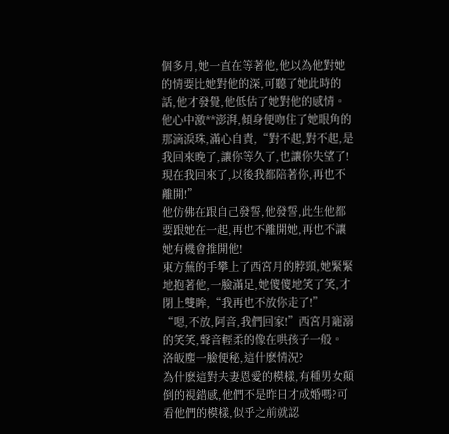個多月,她一直在等著他,他以為他對她的情要比她對他的深,可聽了她此時的話,他才發覺,他低估了她對他的感情。
他心中激**澎湃,傾身便吻住了她眼角的那滴淚珠,滿心自責,“對不起,對不起,是我回來晚了,讓你等久了,也讓你失望了!現在我回來了,以後我都陪著你,再也不離開!”
他仿佛在跟自己發誓,他發誓,此生他都要跟她在一起,再也不離開她,再也不讓她有機會推開他!
東方蕪的手攀上了西宮月的脖頸,她緊緊地抱著他,一臉滿足,她傻傻地笑了笑,才閉上雙眸,“我再也不放你走了!”
“嗯,不放,阿音,我們回家!”西宮月寵溺的笑笑,聲音輕柔的像在哄孩子一般。
洛皈塵一臉便秘,這什麽情況?
為什麽這對夫妻恩愛的模樣,有種男女顛倒的視錯感,他們不是昨日才成婚嗎?可看他們的模樣,似乎之前就認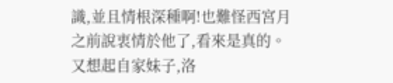識,並且情根深種啊!也難怪西宮月之前說衷情於他了,看來是真的。
又想起自家妹子,洛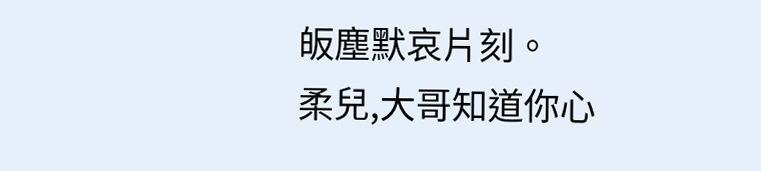皈塵默哀片刻。
柔兒,大哥知道你心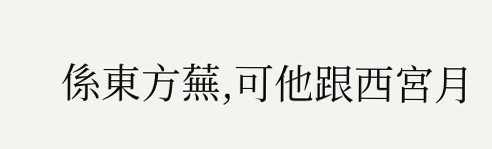係東方蕪,可他跟西宮月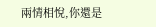兩情相悅,你還是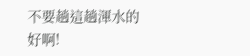不要趟這趟渾水的好啊!